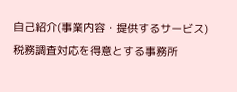自己紹介(事業内容・提供するサービス)
税務調査対応を得意とする事務所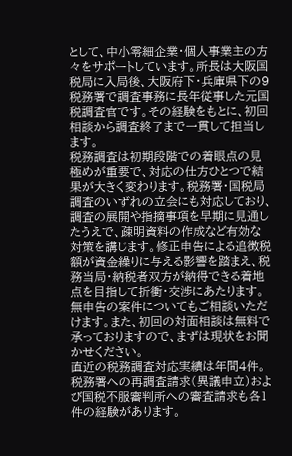として、中小零細企業・個人事業主の方々をサポートしています。所長は大阪国税局に入局後、大阪府下・兵庫県下の9税務署で調査事務に長年従事した元国税調査官です。その経験をもとに、初回相談から調査終了まで一貫して担当します。
税務調査は初期段階での着眼点の見極めが重要で、対応の仕方ひとつで結果が大きく変わります。税務署・国税局調査のいずれの立会にも対応しており、調査の展開や指摘事項を早期に見通したうえで、疎明資料の作成など有効な対策を講じます。修正申告による追徴税額が資金繰りに与える影響を踏まえ、税務当局・納税者双方が納得できる着地点を目指して折衝・交渉にあたります。
無申告の案件についてもご相談いただけます。また、初回の対面相談は無料で承っておりますので、まずは現状をお聞かせください。
直近の税務調査対応実績は年間4件。税務署への再調査請求(異議申立)および国税不服審判所への審査請求も各1件の経験があります。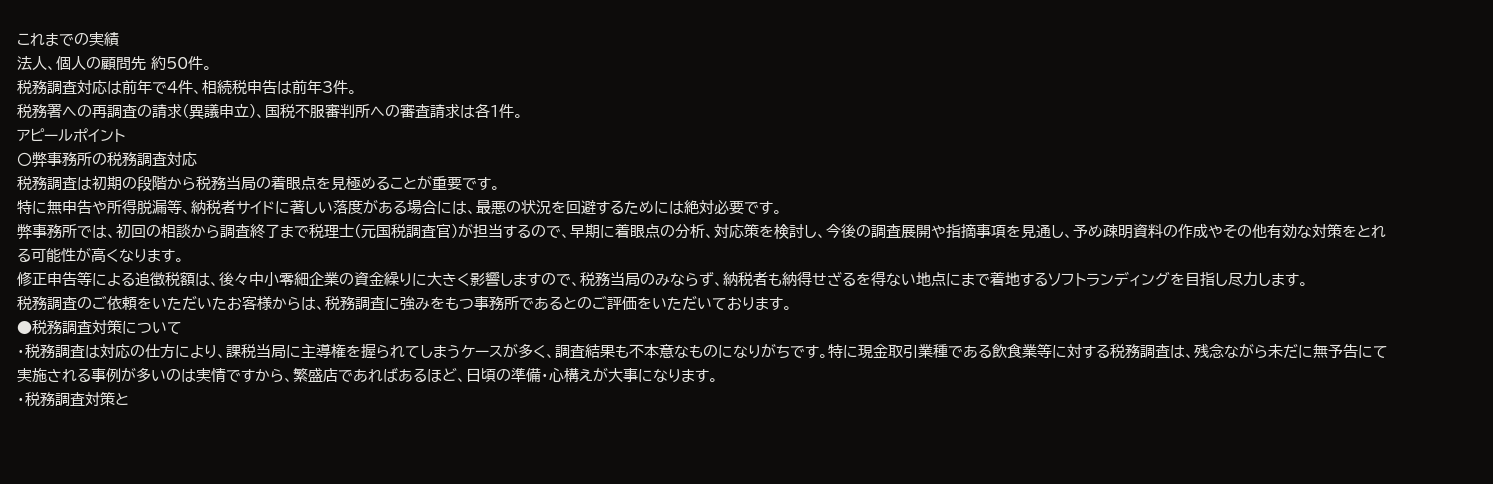これまでの実績
法人、個人の顧問先 約50件。
税務調査対応は前年で4件、相続税申告は前年3件。
税務署への再調査の請求(異議申立)、国税不服審判所への審査請求は各1件。
アピールポイント
〇弊事務所の税務調査対応
税務調査は初期の段階から税務当局の着眼点を見極めることが重要です。
特に無申告や所得脱漏等、納税者サイドに著しい落度がある場合には、最悪の状況を回避するためには絶対必要です。
弊事務所では、初回の相談から調査終了まで税理士(元国税調査官)が担当するので、早期に着眼点の分析、対応策を検討し、今後の調査展開や指摘事項を見通し、予め疎明資料の作成やその他有効な対策をとれる可能性が高くなります。
修正申告等による追徴税額は、後々中小零細企業の資金繰りに大きく影響しますので、税務当局のみならず、納税者も納得せざるを得ない地点にまで着地するソフトランディングを目指し尽力します。
税務調査のご依頼をいただいたお客様からは、税務調査に強みをもつ事務所であるとのご評価をいただいております。
●税務調査対策について
・税務調査は対応の仕方により、課税当局に主導権を握られてしまうケースが多く、調査結果も不本意なものになりがちです。特に現金取引業種である飲食業等に対する税務調査は、残念ながら未だに無予告にて実施される事例が多いのは実情ですから、繁盛店であればあるほど、日頃の準備・心構えが大事になります。
・税務調査対策と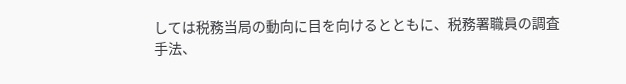しては税務当局の動向に目を向けるとともに、税務署職員の調査手法、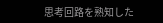思考回路を熟知した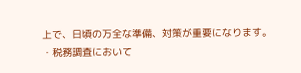上で、日頃の万全な準備、対策が重要になります。
・税務調査において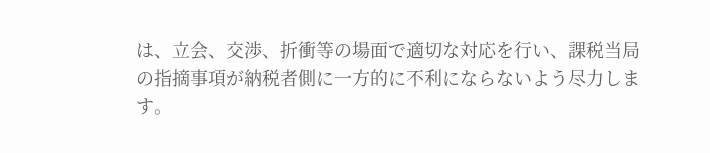は、立会、交渉、折衝等の場面で適切な対応を行い、課税当局の指摘事項が納税者側に一方的に不利にならないよう尽力します。